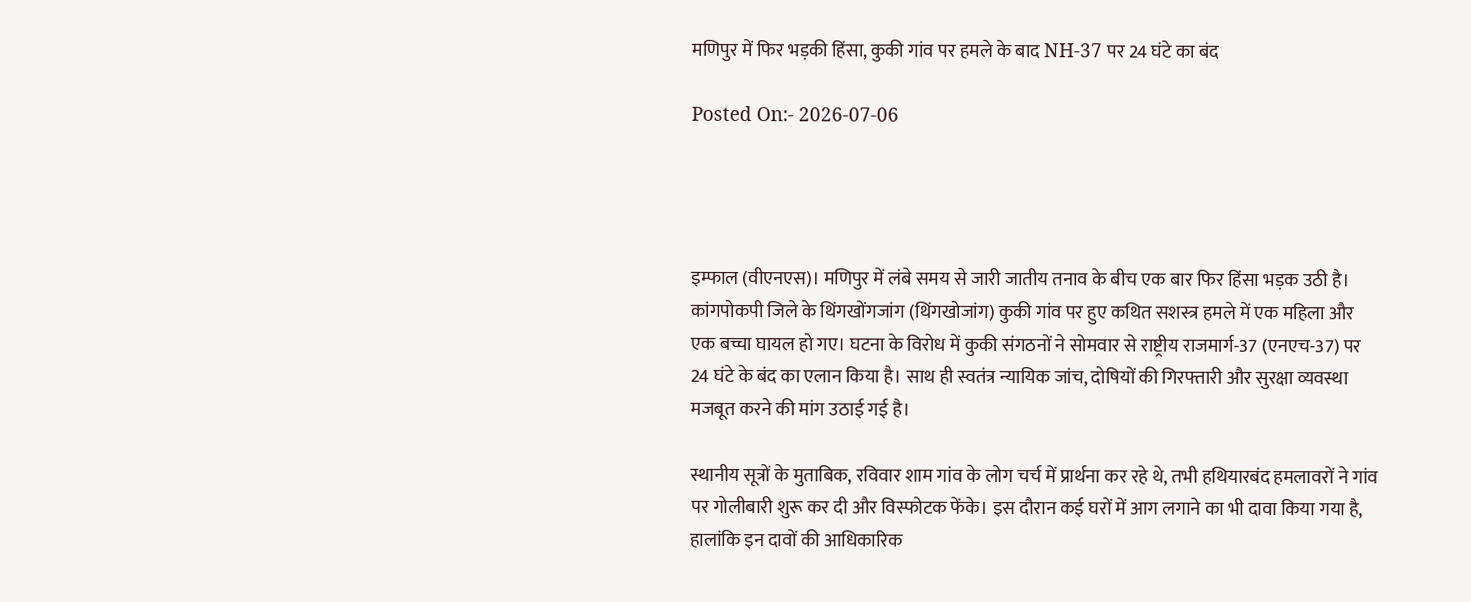मणिपुर में फिर भड़की हिंसा, कुकी गांव पर हमले के बाद NH-37 पर 24 घंटे का बंद

Posted On:- 2026-07-06




इम्फाल (वीएनएस)। मणिपुर में लंबे समय से जारी जातीय तनाव के बीच एक बार फिर हिंसा भड़क उठी है। कांगपोकपी जिले के थिंगखोंगजांग (थिंगखोजांग) कुकी गांव पर हुए कथित सशस्त्र हमले में एक महिला और एक बच्चा घायल हो गए। घटना के विरोध में कुकी संगठनों ने सोमवार से राष्ट्रीय राजमार्ग-37 (एनएच-37) पर 24 घंटे के बंद का एलान किया है। साथ ही स्वतंत्र न्यायिक जांच, दोषियों की गिरफ्तारी और सुरक्षा व्यवस्था मजबूत करने की मांग उठाई गई है।

स्थानीय सूत्रों के मुताबिक, रविवार शाम गांव के लोग चर्च में प्रार्थना कर रहे थे, तभी हथियारबंद हमलावरों ने गांव पर गोलीबारी शुरू कर दी और विस्फोटक फेंके। इस दौरान कई घरों में आग लगाने का भी दावा किया गया है, हालांकि इन दावों की आधिकारिक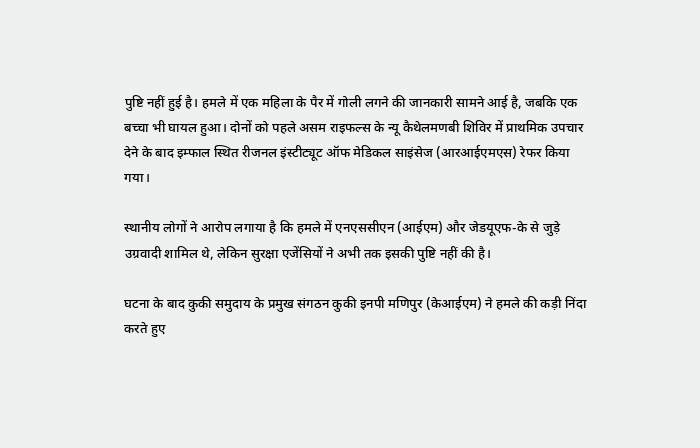पुष्टि नहीं हुई है। हमले में एक महिला के पैर में गोली लगने की जानकारी सामने आई है, जबकि एक बच्चा भी घायल हुआ। दोनों को पहले असम राइफल्स के न्यू कैथेलमणबी शिविर में प्राथमिक उपचार देने के बाद इम्फाल स्थित रीजनल इंस्टीट्यूट ऑफ मेडिकल साइंसेज (आरआईएमएस) रेफर किया गया।

स्थानीय लोगों ने आरोप लगाया है कि हमले में एनएससीएन (आईएम) और जेडयूएफ-के से जुड़े उग्रवादी शामिल थे, लेकिन सुरक्षा एजेंसियों ने अभी तक इसकी पुष्टि नहीं की है।

घटना के बाद कुकी समुदाय के प्रमुख संगठन कुकी इनपी मणिपुर (केआईएम) ने हमले की कड़ी निंदा करते हुए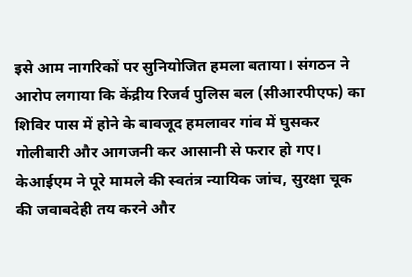इसे आम नागरिकों पर सुनियोजित हमला बताया। संगठन ने आरोप लगाया कि केंद्रीय रिजर्व पुलिस बल (सीआरपीएफ) का शिविर पास में होने के बावजूद हमलावर गांव में घुसकर गोलीबारी और आगजनी कर आसानी से फरार हो गए। केआईएम ने पूरे मामले की स्वतंत्र न्यायिक जांच, सुरक्षा चूक की जवाबदेही तय करने और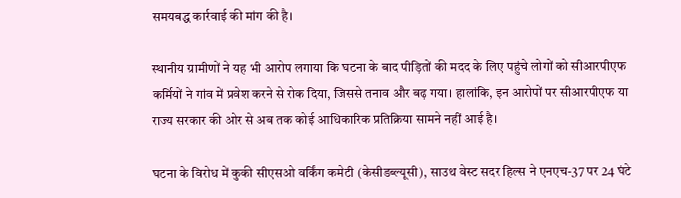समयबद्ध कार्रवाई की मांग की है।

स्थानीय ग्रामीणों ने यह भी आरोप लगाया कि घटना के बाद पीड़ितों की मदद के लिए पहुंचे लोगों को सीआरपीएफ कर्मियों ने गांव में प्रवेश करने से रोक दिया, जिससे तनाव और बढ़ गया। हालांकि, इन आरोपों पर सीआरपीएफ या राज्य सरकार की ओर से अब तक कोई आधिकारिक प्रतिक्रिया सामने नहीं आई है।

घटना के विरोध में कुकी सीएसओ वर्किंग कमेटी (केसीडब्ल्यूसी), साउथ वेस्ट सदर हिल्स ने एनएच-37 पर 24 घंटे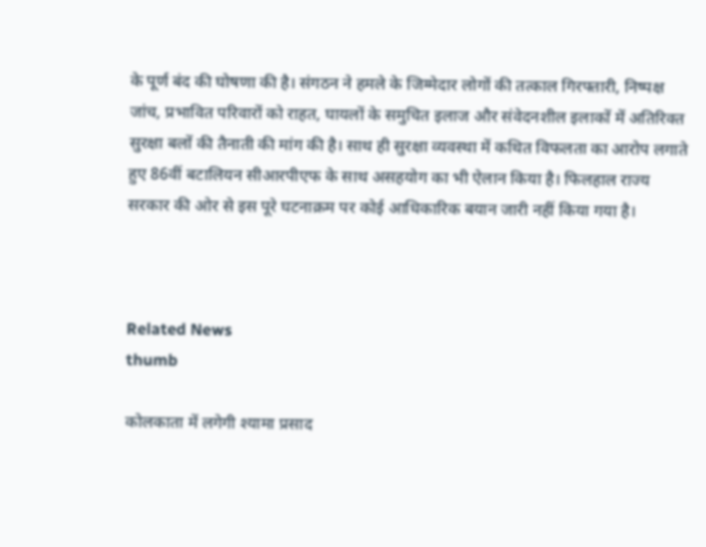के पूर्ण बंद की घोषणा की है। संगठन ने हमले के जिम्मेदार लोगों की तत्काल गिरफ्तारी, निष्पक्ष जांच, प्रभावित परिवारों को राहत, घायलों के समुचित इलाज और संवेदनशील इलाकों में अतिरिक्त सुरक्षा बलों की तैनाती की मांग की है। साथ ही सुरक्षा व्यवस्था में कथित विफलता का आरोप लगाते हुए 86वीं बटालियन सीआरपीएफ के साथ असहयोग का भी ऐलान किया है। फिलहाल राज्य सरकार की ओर से इस पूरे घटनाक्रम पर कोई आधिकारिक बयान जारी नहीं किया गया है।



Related News
thumb

कोलकाता में लगेगी श्यामा प्रसाद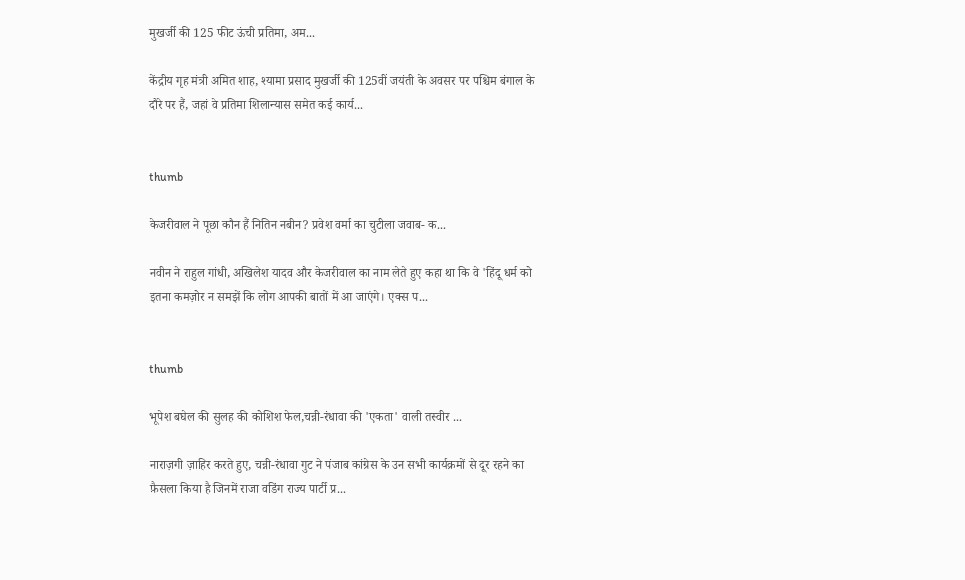मुखर्जी की 125 फीट ऊंची प्रतिमा, अम...

केंद्रीय गृह मंत्री अमित शाह, श्यामा प्रसाद मुखर्जी की 125वीं जयंती के अवसर पर पश्चिम बंगाल के दौरे पर हैं, जहां वे प्रतिमा शिलान्यास समेत कई कार्य...


thumb

केजरीवाल ने पूछा कौन हैं नितिन नबीन? प्रवेश वर्मा का चुटीला जवाब- क...

नवीन ने राहुल गांधी, अखिलेश यादव और केजरीवाल का नाम लेते हुए कहा था कि वे 'हिंदू धर्म को इतना कमज़ोर न समझें कि लोग आपकी बातों में आ जाएंगे। एक्स प...


thumb

भूपेश बघेल की सुलह की कोशिश फेल,चन्नी-रंधावा की 'एकता' वाली तस्वीर ...

नाराज़गी ज़ाहिर करते हुए, चन्नी-रंधावा गुट ने पंजाब कांग्रेस के उन सभी कार्यक्रमों से दूर रहने का फ़ैसला किया है जिनमें राजा वडिंग राज्य पार्टी प्र...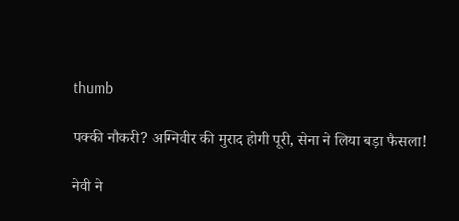thumb

पक्की नौकरी? अग्निवीर की मुराद होगी पूरी, सेना ने लिया बड़ा फैसला!

नेवी ने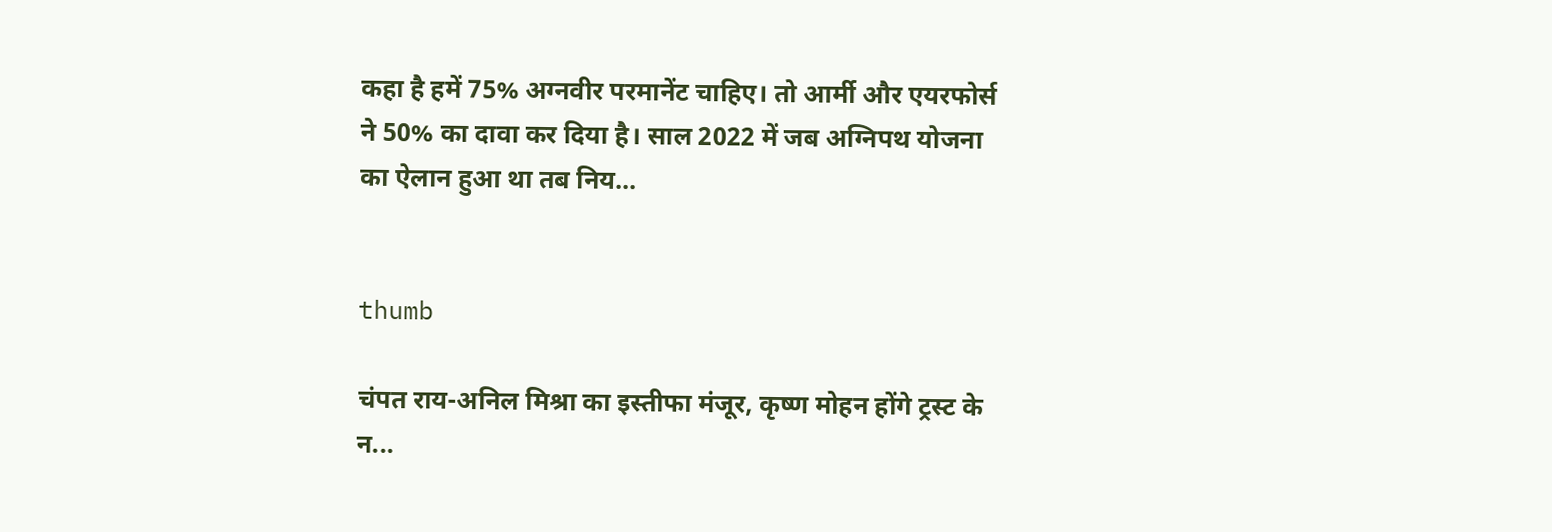कहा है हमें 75% अग्नवीर परमानेंट चाहिए। तो आर्मी और एयरफोर्स ने 50% का दावा कर दिया है। साल 2022 में जब अग्निपथ योजना का ऐलान हुआ था तब निय...


thumb

चंपत राय-अनिल मिश्रा का इस्तीफा मंजूर, कृष्ण मोहन होंगे ट्रस्ट के न...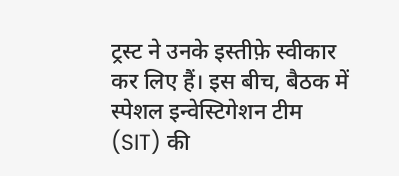ट्रस्ट ने उनके इस्तीफ़े स्वीकार कर लिए हैं। इस बीच, बैठक में स्पेशल इन्वेस्टिगेशन टीम (SIT) की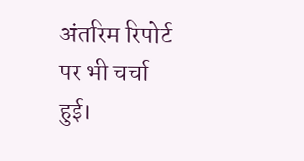अंतरिम रिपोर्ट पर भी चर्चा हुई।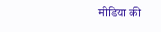मीडिया की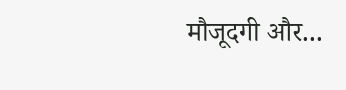मौजूदगी और...